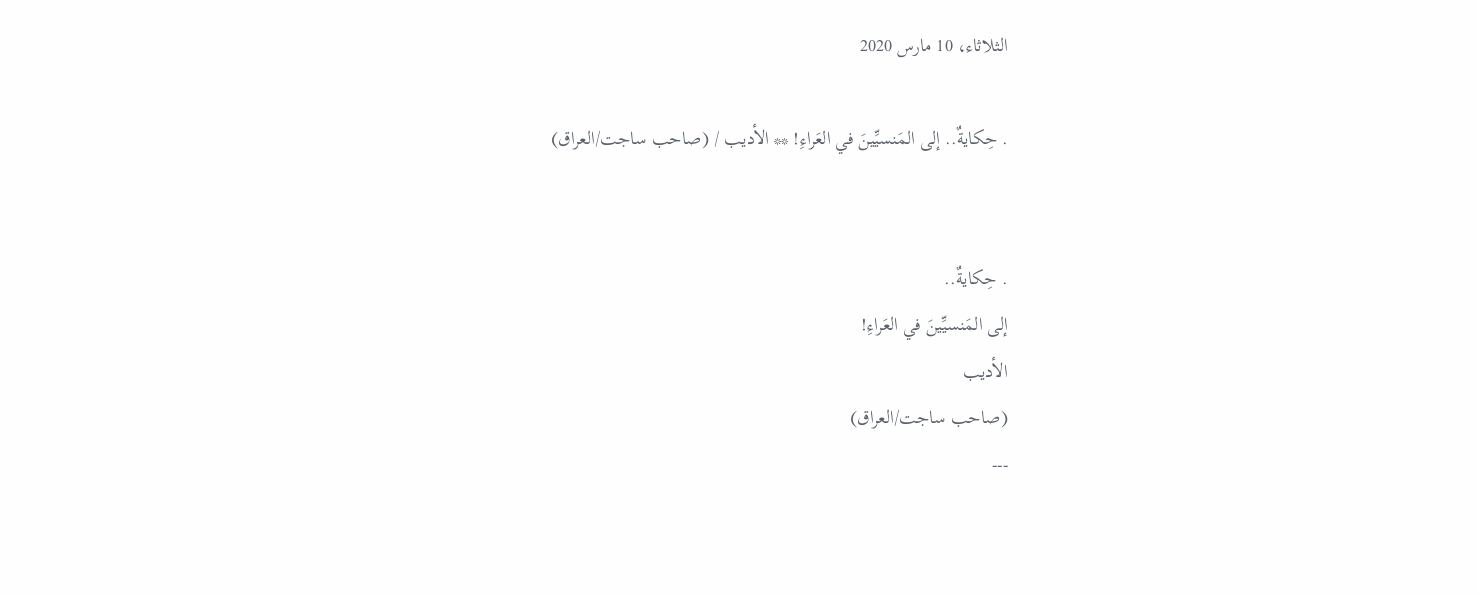الثلاثاء، 10 مارس 2020

. حِكايةٌ.. إلى المَنسيِّينَ في العَراءِ! ** الأديب / (صاحب ساجت/العراق)


. حِكايةٌ..
إلى المَنسيِّينَ في العَراءِ!
الأديب
(صاحب ساجت/العراق)
---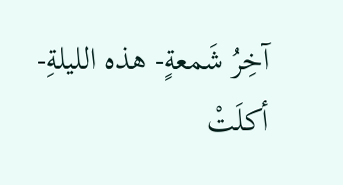آخِرُ شَمعةٍ- هذه الليلةِ-
أكلَتْ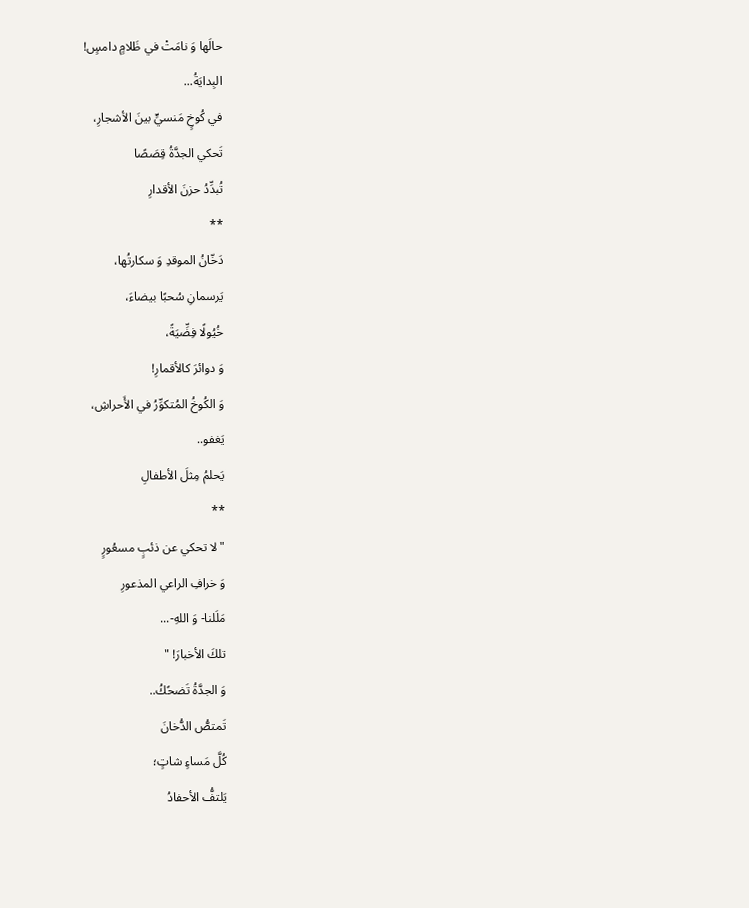حالَها وَ نامَتْ في ظَلامٍ دامسٍ!
البِدايَةُ...
في كُوخٍ مَنسيٍّ بينَ الأشجارِ،
تَحكي الجدَّةُ قِصَصًا
تُبدِّدُ حزنَ الأقدارِ
**
دَخّانُ الموقدِ وَ سكارتُها،
يَرسمانِ سُحبًا بيضاءَ،
خُيُولًا فِضِّيَةً،
وَ دوائرَ كالأقمارِ!
وَ الكُوخُ المُتكوِّرُ في الأَحراشِ،
يَغفو..
يَحلمُ مِثلَ الأطفالِ
**
" لا تحكي عن ذئبٍ مسعُورٍ
وَ خرافِ الراعي المذعورِ
مَلَلنا- وَ اللهِ-...
تلكَ الأخبارَ! "
وَ الجدَّةُ تَضحًكُ..
تَمتصُّ الدُّخانَ
كُلَّ مَساءٍ شاتٍ؛
يَلتفُّ الأحفادُ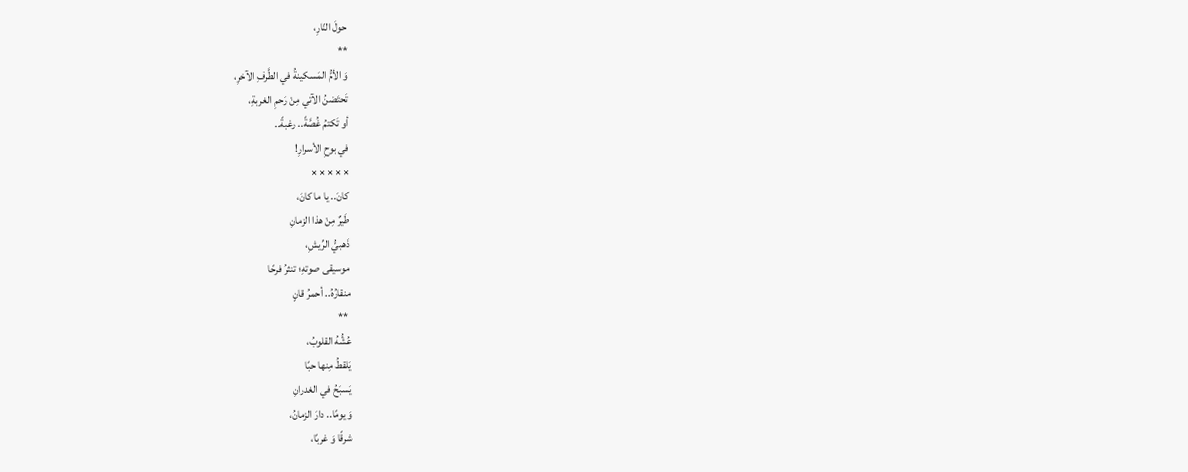حولَ النّارِ،
**
وَ الأمُّ المَسكينةُ في الطَّرفِ الآخرِ،
تَحتَضنُ الآتي مِنْ رَحمِ الغربةِ،
أو تَكتمُ غُصَّةً.. رغبةً..
في بوحِ الأسرارِ!
× × × × ×
كانَ.. يا ما كانَ،
طَيرٌ مِنْ هذا الزمانِ
ذَهبيُّ الرِّيشِ،
موسيقى صوتهِ؛ تنثرُ فرحًا
منقارُهُ.. أحمرُ قانٍ
 **
عُشُّهُ القلوبُ،
يَلقطُ مِنها حبًا
يَسبَحُ في الغدرانِ
وَ يومًا.. دارَ الزمانُ،
شرقًا وَ غربًا،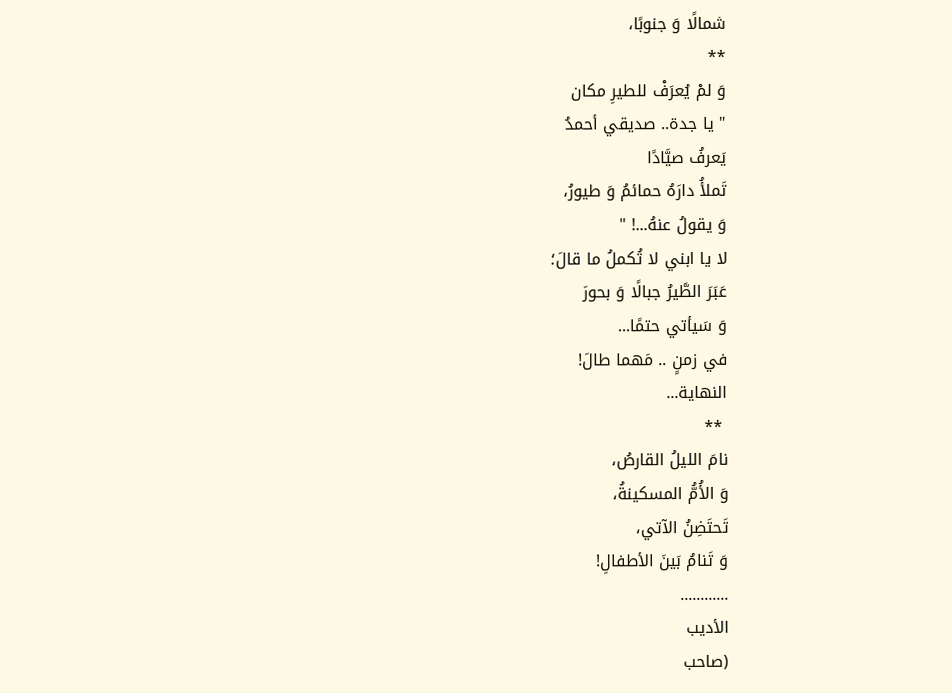شمالًا وَ جنوبًا،
**
وَ لمْ يُعرَفْ للطيرِ مكان
" يا جدة.. صديقي أحمدُ
يَعرفُ صيَّادًا
تَملأُ دارَهُ حمائمُ وَ طيورُ،
وَ يقولُ عنهُ...! "
لا يا ابني لا تُكملُ ما قالَ؛
عَبَرَ الطَّيرُ جبالًا وَ بحورَ
وَ سَيأتي حتمًا...
في زمنٍ .. مَهما طالَ!
النهاية...
 **
نامَ الليلُ القارصُ،
وَ الأُمُّ المسكينةُ،
تَحتَضِنُ الآتي،
وَ تَنامُ بَينَ الأطفالِ!
............
الأديب
(صاحب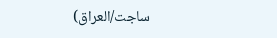ساجت/العراق)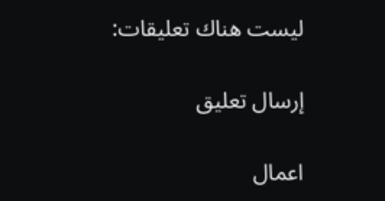ليست هناك تعليقات:

إرسال تعليق

اعمال